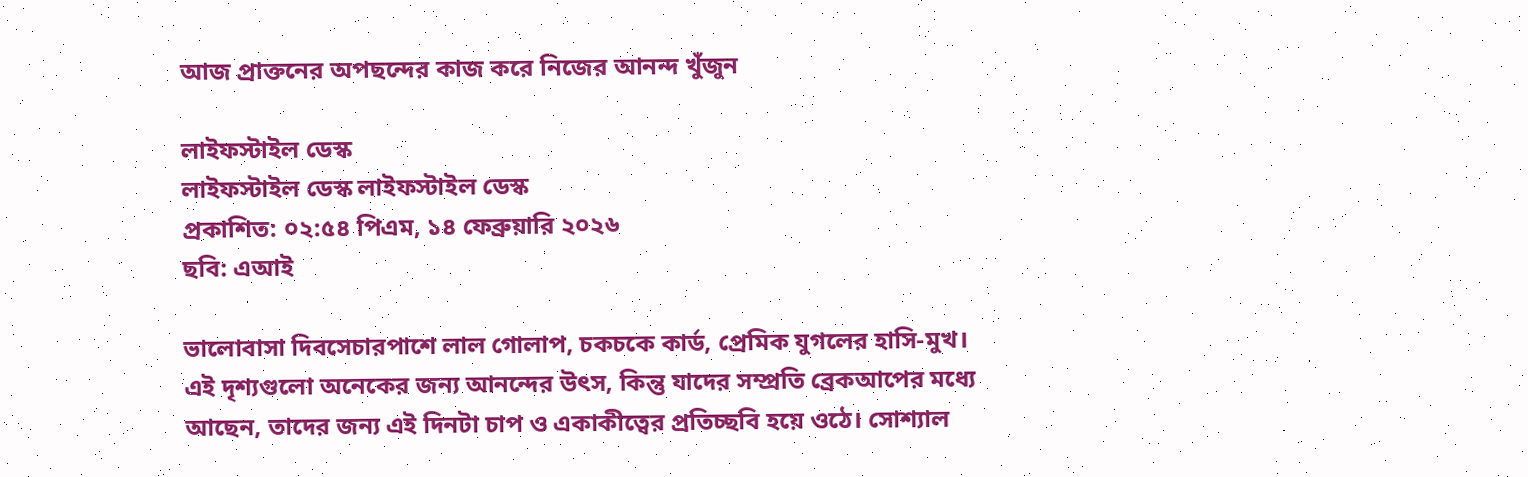আজ প্রাক্তনের অপছন্দের কাজ করে নিজের আনন্দ খুঁজুন

লাইফস্টাইল ডেস্ক
লাইফস্টাইল ডেস্ক লাইফস্টাইল ডেস্ক
প্রকাশিত: ০২:৫৪ পিএম, ১৪ ফেব্রুয়ারি ২০২৬
ছবি: এআই

ভালোবাসা দিবসেচারপাশে লাল গোলাপ, চকচকে কার্ড, প্রেমিক যুগলের হাসি-মুখ। এই দৃশ্যগুলো অনেকের জন্য আনন্দের উৎস, কিন্তু যাদের সম্প্রতি ব্রেকআপের মধ্যে আছেন, তাদের জন্য এই দিনটা চাপ ও একাকীত্বের প্রতিচ্ছবি হয়ে ওঠে। সোশ্যাল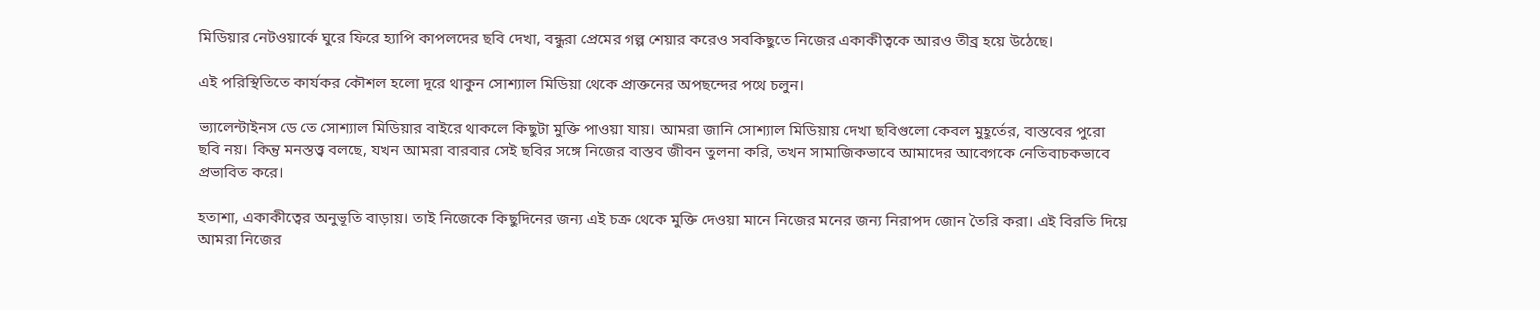মিডিয়ার নেটওয়ার্কে ঘুরে ফিরে হ্যাপি কাপলদের ছবি দেখা, বন্ধুরা প্রেমের গল্প শেয়ার করেও সবকিছুতে নিজের একাকীত্বকে আরও তীব্র হয়ে উঠেছে।

এই পরিস্থিতিতে কার্যকর কৌশল হলো দূরে থাকুন সোশ্যাল মিডিয়া থেকে প্রাক্তনের অপছন্দের পথে চলুন।

ভ্যালেন্টাইনস ডে তে সোশ্যাল মিডিয়ার বাইরে থাকলে কিছুটা মুক্তি পাওয়া যায়। আমরা জানি সোশ্যাল মিডিয়ায় দেখা ছবিগুলো কেবল মুহূর্তের, বাস্তবের পুরো ছবি নয়। কিন্তু মনস্তত্ত্ব বলছে, যখন আমরা বারবার সেই ছবির সঙ্গে নিজের বাস্তব জীবন তুলনা করি, তখন সামাজিকভাবে আমাদের আবেগকে নেতিবাচকভাবে প্রভাবিত করে।

হতাশা, একাকীত্বের অনুভূতি বাড়ায়। তাই নিজেকে কিছুদিনের জন্য এই চক্র থেকে মুক্তি দেওয়া মানে নিজের মনের জন্য নিরাপদ জোন তৈরি করা। এই বিরতি দিয়ে আমরা নিজের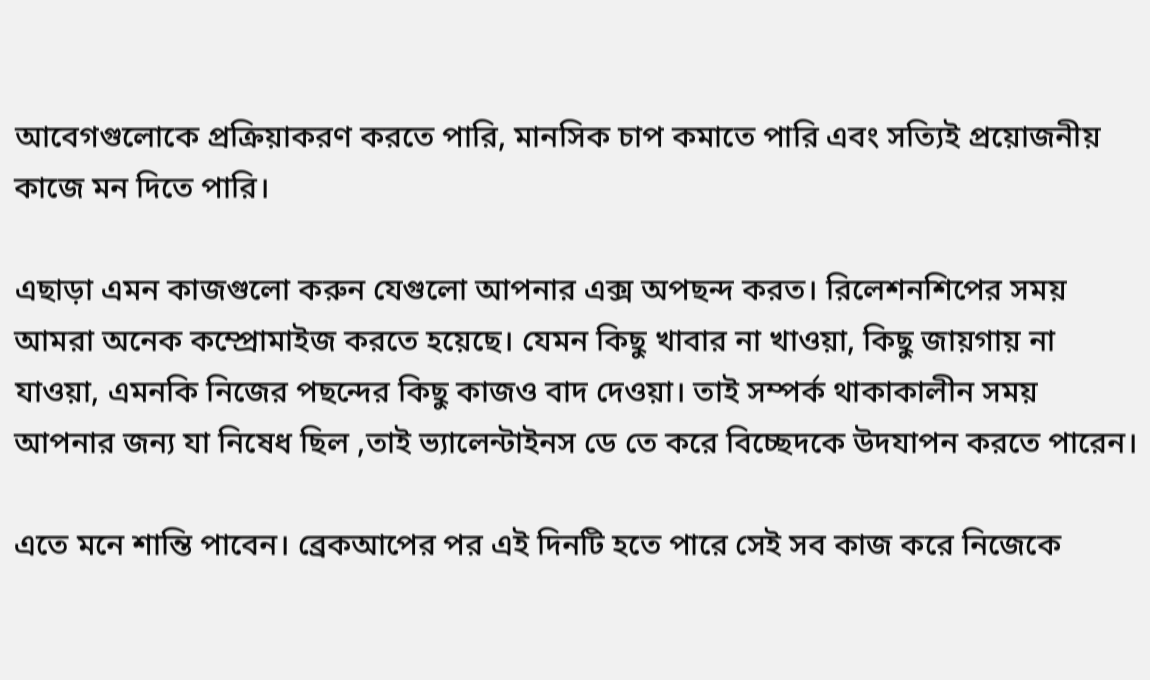আবেগগুলোকে প্রক্রিয়াকরণ করতে পারি, মানসিক চাপ কমাতে পারি এবং সত্যিই প্রয়োজনীয় কাজে মন দিতে পারি।

এছাড়া এমন কাজগুলো করুন যেগুলো আপনার এক্স অপছন্দ করত। রিলেশনশিপের সময় আমরা অনেক কম্প্রোমাইজ করতে হয়েছে। যেমন কিছু খাবার না খাওয়া, কিছু জায়গায় না যাওয়া, এমনকি নিজের পছন্দের কিছু কাজও বাদ দেওয়া। তাই সম্পর্ক থাকাকালীন সময় আপনার জন্য যা নিষেধ ছিল ,তাই ভ্যালেন্টাইনস ডে তে করে বিচ্ছেদকে উদযাপন করতে পারেন।

এতে মনে শান্তি পাবেন। ব্রেকআপের পর এই দিনটি হতে পারে সেই সব কাজ করে নিজেকে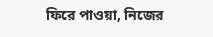ফিরে পাওয়া, নিজের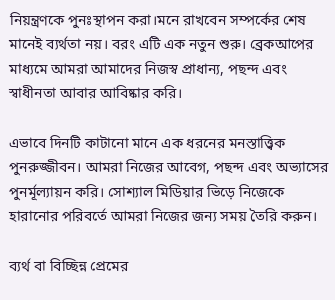নিয়ন্ত্রণকে পুনঃস্থাপন করা।মনে রাখবেন সম্পর্কের শেষ মানেই ব্যর্থতা নয়। বরং এটি এক নতুন শুরু। ব্রেকআপের মাধ্যমে আমরা আমাদের নিজস্ব প্রাধান্য, পছন্দ এবং স্বাধীনতা আবার আবিষ্কার করি।

এভাবে দিনটি কাটানো মানে এক ধরনের মনস্তাত্ত্বিক পুনরুজ্জীবন। আমরা নিজের আবেগ, পছন্দ এবং অভ্যাসের পুনর্মূল্যায়ন করি। সোশ্যাল মিডিয়ার ভিড়ে নিজেকে হারানোর পরিবর্তে আমরা নিজের জন্য সময় তৈরি করুন।

ব্যর্থ বা বিচ্ছিন্ন প্রেমের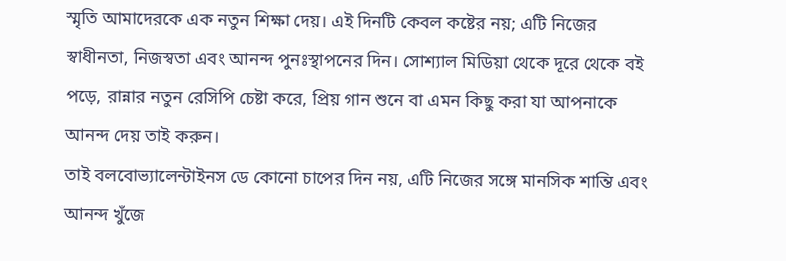স্মৃতি আমাদেরকে এক নতুন শিক্ষা দেয়। এই দিনটি কেবল কষ্টের নয়; এটি নিজের স্বাধীনতা, নিজস্বতা এবং আনন্দ পুনঃস্থাপনের দিন। সোশ্যাল মিডিয়া থেকে দূরে থেকে বই পড়ে, রান্নার নতুন রেসিপি চেষ্টা করে, প্রিয় গান শুনে বা এমন কিছু করা যা আপনাকে আনন্দ দেয় তাই করুন।
তাই বলবোভ্যালেন্টাইনস ডে কোনো চাপের দিন নয়, এটি নিজের সঙ্গে মানসিক শান্তি এবং আনন্দ খুঁজে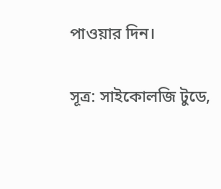পাওয়ার দিন।

সূত্র: সাইকোলজি টুডে,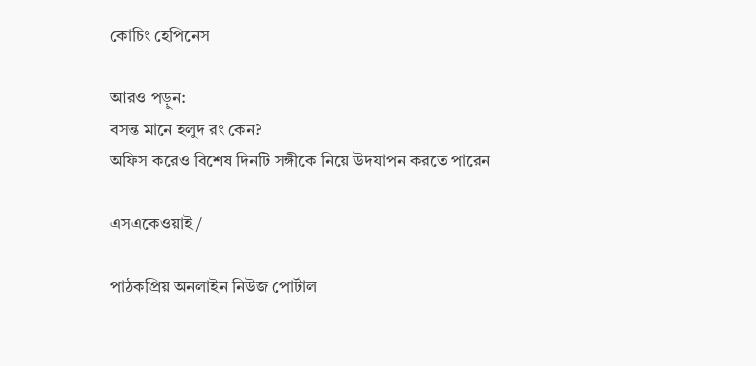কোচিং হেপিনেস

আরও পড়ুন:
বসন্ত মানে হলুদ রং কেন?
অফিস করেও বিশেষ দিনটি সঙ্গীকে নিয়ে উদযাপন করতে পারেন

এসএকেওয়াই/

পাঠকপ্রিয় অনলাইন নিউজ পোর্টাল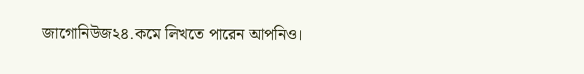জাগোনিউজ২৪.কমে লিখতে পারেন আপনিও।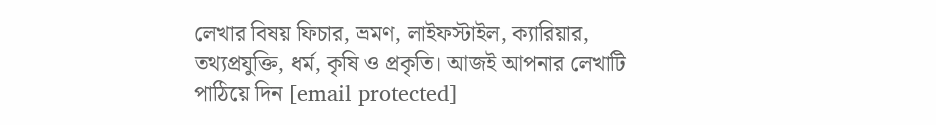লেখার বিষয় ফিচার, ভ্রমণ, লাইফস্টাইল, ক্যারিয়ার, তথ্যপ্রযুক্তি, ধর্ম, কৃষি ও প্রকৃতি। আজই আপনার লেখাটি পাঠিয়ে দিন [email protected]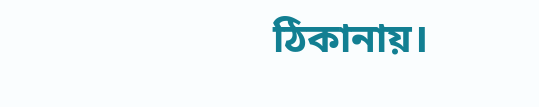ঠিকানায়।